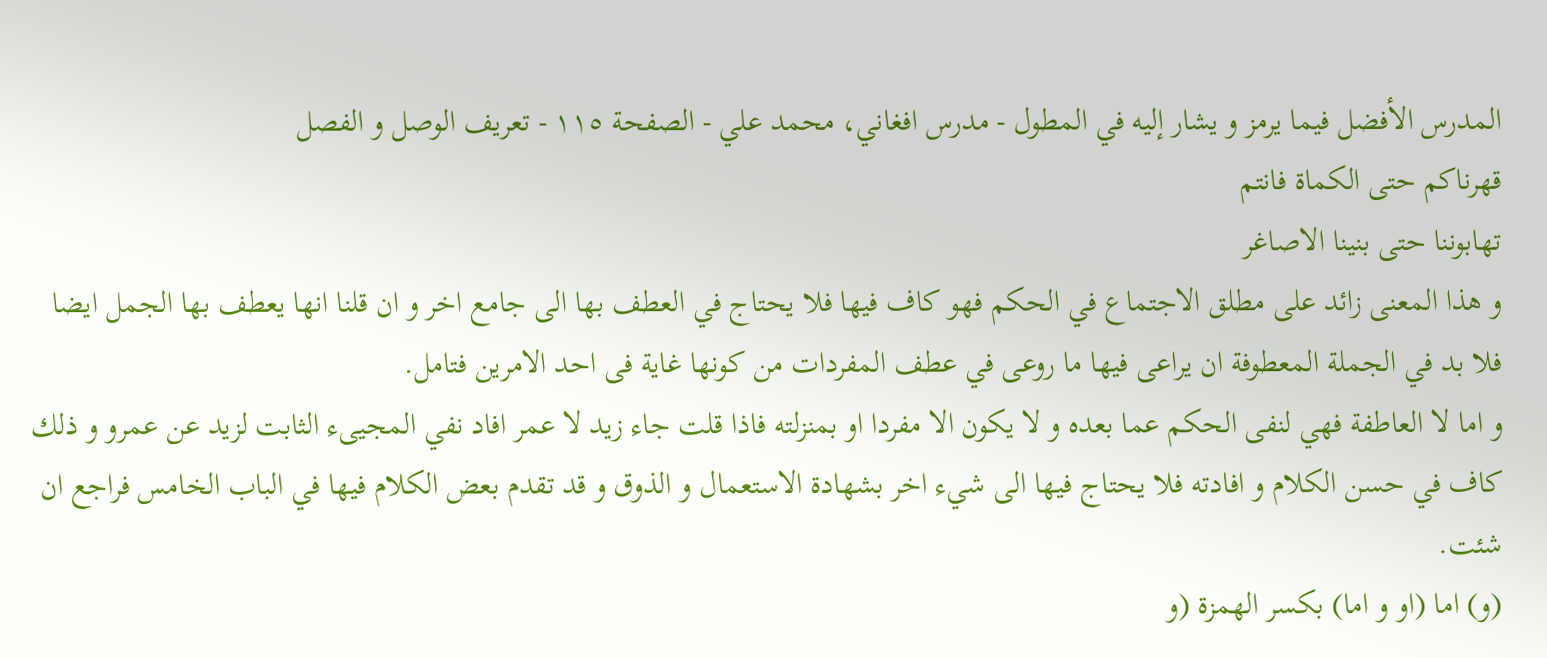المدرس الأفضل فيما يرمز و يشار إليه في المطول - مدرس افغاني، محمد علي - الصفحة ١١٥ - تعريف الوصل و الفصل
قهرناكم حتى الكماة فانتم
تهابوننا حتى بنينا الاصاغر
و هذا المعنى زائد على مطلق الاجتماع في الحكم فهو كاف فيها فلا يحتاج في العطف بها الى جامع اخر و ان قلنا انها يعطف بها الجمل ايضا فلا بد في الجملة المعطوفة ان يراعى فيها ما روعى في عطف المفردات من كونها غاية فى احد الامرين فتامل.
و اما لا العاطفة فهي لنفى الحكم عما بعده و لا يكون الا مفردا او بمنزلته فاذا قلت جاء زيد لا عمر افاد نفي المجيىء الثابت لزيد عن عمرو و ذلك كاف في حسن الكلام و افادته فلا يحتاج فيها الى شيء اخر بشهادة الاستعمال و الذوق و قد تقدم بعض الكلام فيها في الباب الخامس فراجع ان شئت.
(و) اما (او و اما) بكسر الهمزة (و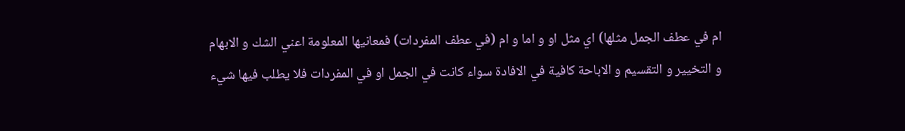ام في عطف الجمل مثلها) اي مثل او و اما و ام (في عطف المفردات) فمعانيها المعلومة اعني الشك و الابهام و التخيير و التقسيم و الاباحة كافية في الافادة سواء كانت في الجمل او في المفردات فلا يطلب فيها شيء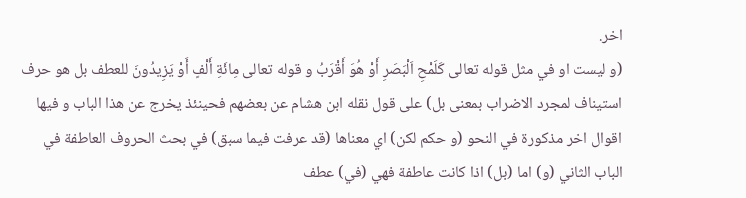اخر.
(و ليست او في مثل قوله تعالى كَلَمْحِ اَلْبَصَرِ أَوْ هُوَ أَقْرَبُ و قوله تعالى مِائَةِ أَلْفٍ أَوْ يَزِيدُونَ للعطف بل هو حرف استيناف لمجرد الاضراب بمعنى بل) على قول نقله ابن هشام عن بعضهم فحينئذ يخرج عن هذا الباب و فيها اقوال اخر مذكورة في النحو (و حكم لكن) اي معناها (قد عرفت فيما سبق) في بحث الحروف العاطفة في الباب الثاني (و) اما (بل) اذا كانت عاطفة فهي (في) عطف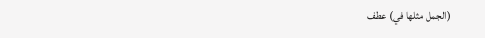(الجمل مثلها في) عطف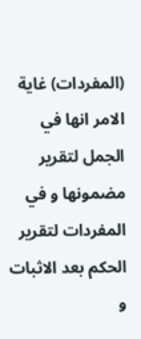(المفردات) غاية الامر انها في الجمل لتقرير مضمونها و في المفردات لتقرير الحكم بعد الاثبات و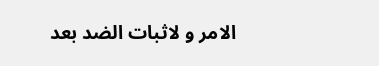الامر و لاثبات الضد بعد